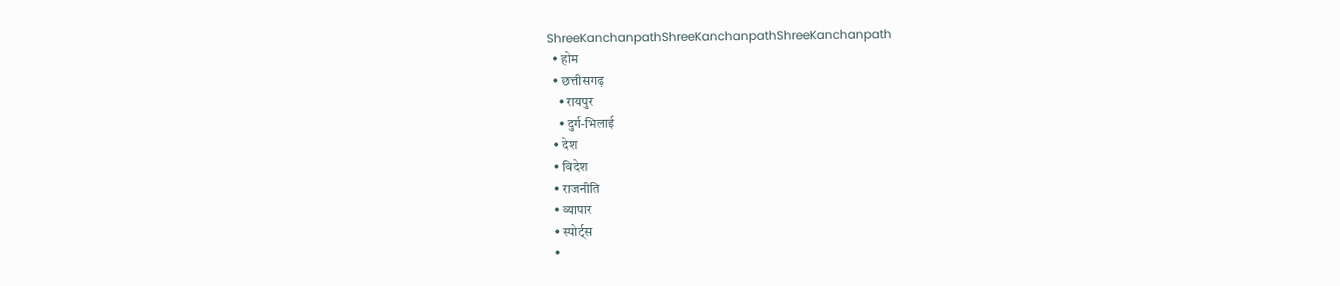ShreeKanchanpathShreeKanchanpathShreeKanchanpath
  • होम
  • छत्तीसगढ़
    • रायपुर
    • दुर्ग-भिलाई
  • देश
  • विदेश
  • राजनीति
  • व्यापार
  • स्पोर्ट्स
  •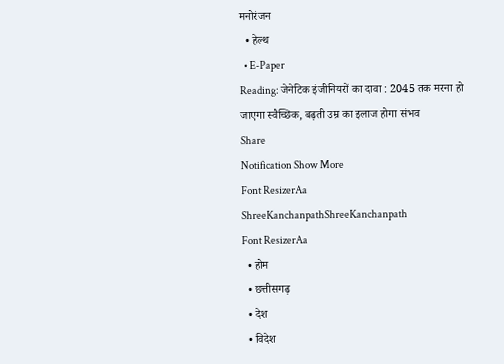मनोरंजन
  • हेल्थ
  • E-Paper
Reading: जेनेटिक इंजीनियरों का दावा : 2045 तक मरना हो जाएगा स्वैच्छिक, बढ़ती उम्र का इलाज होगा संभव
Share
Notification Show More
Font ResizerAa
ShreeKanchanpathShreeKanchanpath
Font ResizerAa
  • होम
  • छत्तीसगढ़
  • देश
  • विदेश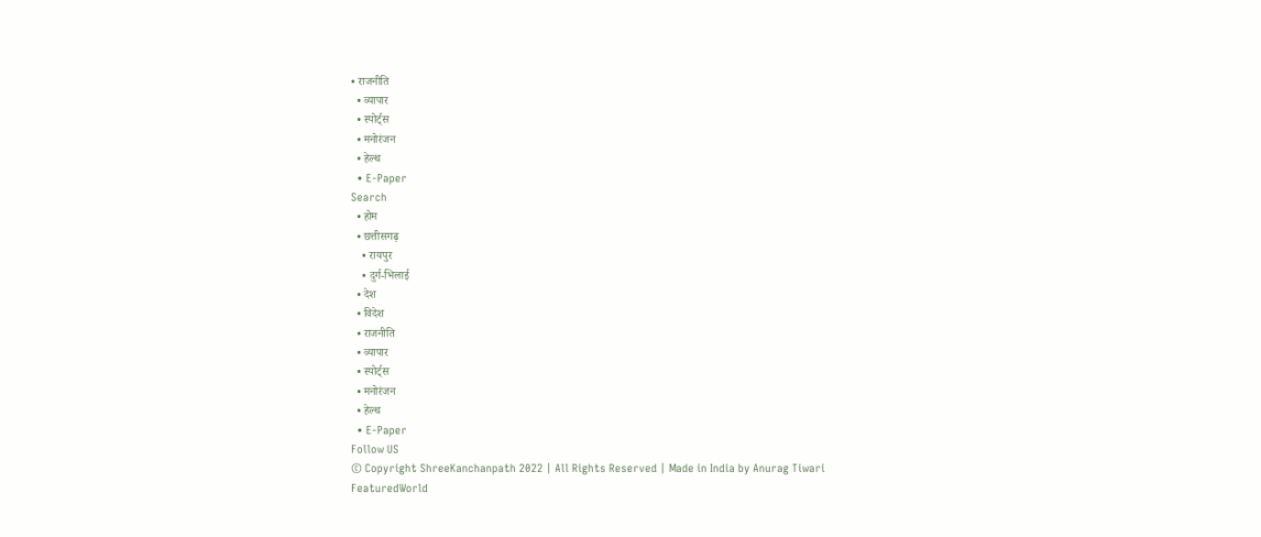• राजनीति
  • व्यापार
  • स्पोर्ट्स
  • मनोरंजन
  • हेल्थ
  • E-Paper
Search
  • होम
  • छत्तीसगढ़
    • रायपुर
    • दुर्ग-भिलाई
  • देश
  • विदेश
  • राजनीति
  • व्यापार
  • स्पोर्ट्स
  • मनोरंजन
  • हेल्थ
  • E-Paper
Follow US
© Copyright ShreeKanchanpath 2022 | All Rights Reserved | Made in India by Anurag Tiwari
FeaturedWorld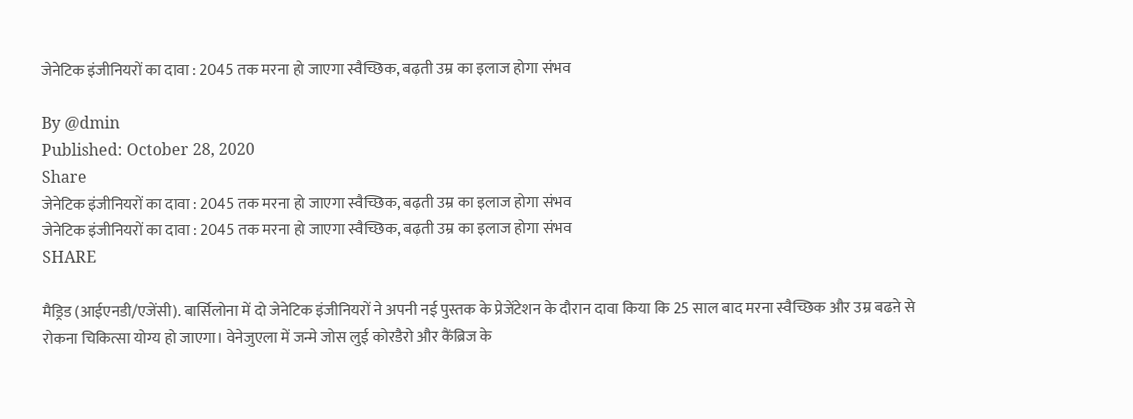जेनेटिक इंजीनियरों का दावा : 2045 तक मरना हो जाएगा स्वैच्छिक, बढ़ती उम्र का इलाज होगा संभव

By @dmin
Published: October 28, 2020
Share
जेनेटिक इंजीनियरों का दावा : 2045 तक मरना हो जाएगा स्वैच्छिक, बढ़ती उम्र का इलाज होगा संभव
जेनेटिक इंजीनियरों का दावा : 2045 तक मरना हो जाएगा स्वैच्छिक, बढ़ती उम्र का इलाज होगा संभव
SHARE

मैड्रिड (आईएनडी/एजेंसी). बार्सिलोना में दो जेनेटिक इंजीनियरों ने अपनी नई पुस्तक के प्रेजेंटेशन के दौरान दावा किया कि 25 साल बाद मरना स्वैच्छिक और उम्र बढऩे से रोकना चिकित्सा योग्य हो जाएगा। वेनेजुएला में जन्मे जोस लुई कोरडैरो और कैंब्रिज के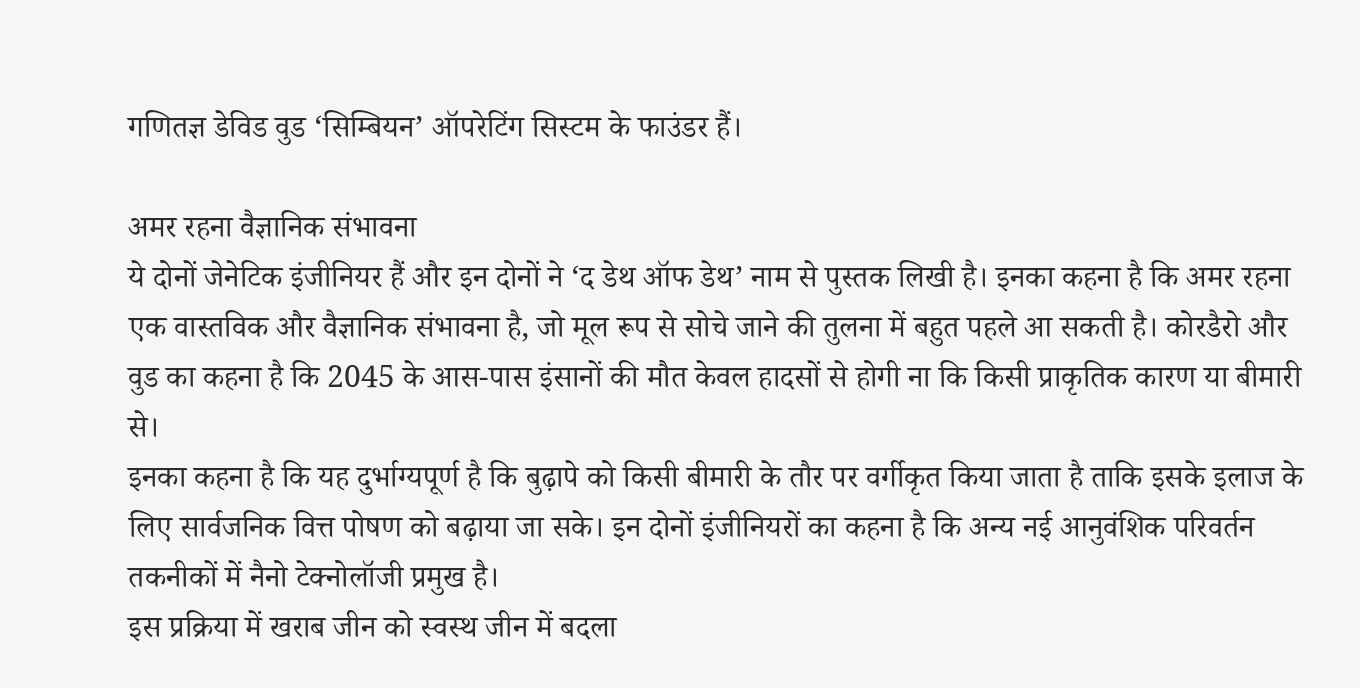गणितज्ञ डेविड वुड ‘सिम्बियन’ ऑपरेटिंग सिस्टम के फाउंडर हैं।

अमर रहना वैज्ञानिक संभावना
ये दोनों जेनेटिक इंजीनियर हैं और इन दोनों ने ‘द डेथ ऑफ डेथ’ नाम से पुस्तक लिखी है। इनका कहना है कि अमर रहना एक वास्तविक और वैज्ञानिक संभावना है, जो मूल रूप से सोचे जाने की तुलना में बहुत पहले आ सकती है। कोरडैरो और वुड का कहना है कि 2045 के आस-पास इंसानों की मौत केवल हादसों से होगी ना कि किसी प्राकृतिक कारण या बीमारी से।
इनका कहना है कि यह दुर्भाग्यपूर्ण है कि बुढ़ापे को किसी बीमारी के तौर पर वर्गीकृत किया जाता है ताकि इसके इलाज के लिए सार्वजनिक वित्त पोषण को बढ़ाया जा सके। इन दोनों इंजीनियरों का कहना है कि अन्य नई आनुवंशिक परिवर्तन तकनीकों में नैनो टेक्नोलॉजी प्रमुख है।
इस प्रक्रिया में खराब जीन को स्वस्थ जीन में बदला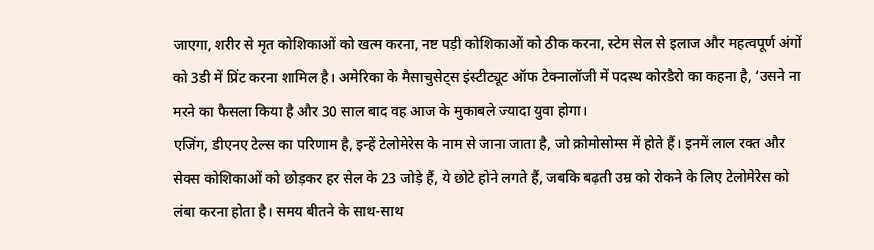जाएगा, शरीर से मृत कोशिकाओं को खत्म करना, नष्ट पड़ी कोशिकाओं को ठीक करना, स्टेम सेल से इलाज और महत्वपूर्ण अंगों को 3डी में प्रिंट करना शामिल है। अमेरिका के मैसाचुसेट्स इंस्टीट्यूट ऑफ टेक्नालॉजी में पदस्थ कोरडैरो का कहना है, ‘उसने ना मरने का फैसला किया है और 30 साल बाद वह आज के मुकाबले ज्यादा युवा होगा।
एजिंग, डीएनए टेल्स का परिणाम है, इन्हें टेलोमेरेस के नाम से जाना जाता है, जो क्रोमोसोम्स में होते हैं। इनमें लाल रक्त और सेक्स कोशिकाओं को छोड़कर हर सेल के 23 जोड़े हैं, ये छोटे होने लगते हैं, जबकि बढ़ती उम्र को रोकने के लिए टेलोमेरेस को लंबा करना होता है। समय बीतने के साथ-साथ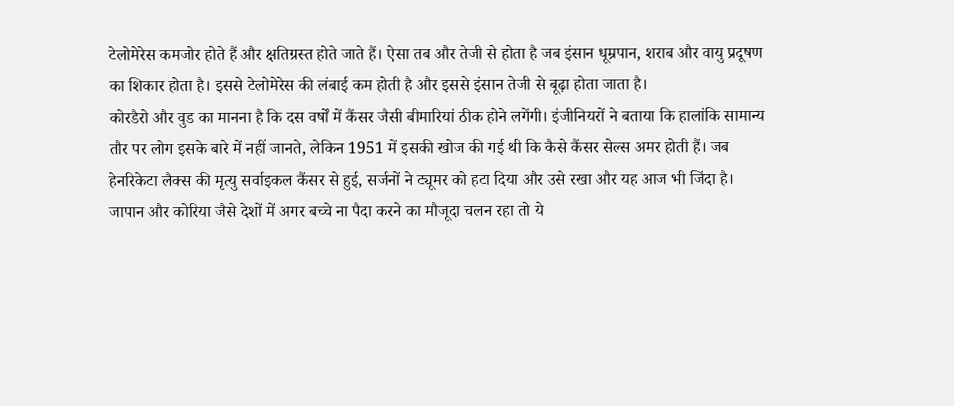टेलोमेरेस कमजोर होते हैं और क्षतिग्रस्त होते जाते हैं। ऐसा तब और तेजी से होता है जब इंसान धूम्रपान, शराब और वायु प्रदूषण का शिकार होता है। इससे टेलोमेरेस की लंबाई कम होती है और इससे इंसान तेजी से बूढ़ा होता जाता है।
कोरडैरो और वुड का मानना है कि दस वर्षों में कैंसर जैसी बीमारियां ठीक होने लगेंगी। इंजीनियरों ने बताया कि हालांकि सामान्य तौर पर लोग इसके बारे में नहीं जानते, लेकिन 1951 में इसकी खोज की गई थी कि कैसे कैंसर सेल्स अमर होती हैं। जब हेनरिकेटा लैक्स की मृत्यु सर्वाइकल कैंसर से हुई, सर्जनों ने ट्यूमर को हटा दिया और उसे रखा और यह आज भी जिंदा है।
जापान और कोरिया जैसे देशों में अगर बच्चे ना पैदा करने का मौजूदा चलन रहा तो ये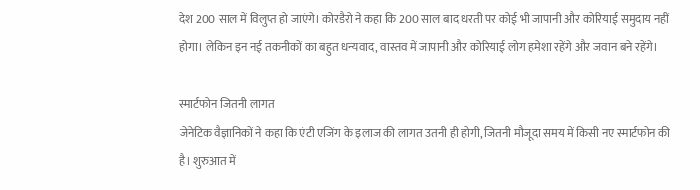देश 200 साल में विलुप्त हो जाएंगे। कोरडैरो ने कहा कि 200 साल बाद धरती पर कोई भी जापानी और कोरियाई समुदाय नहीं होगा। लेकिन इन नई तकनीकों का बहुत धन्यवाद, वास्तव में जापानी और कोरियाई लोग हमेशा रहेंगे और जवान बने रहेंगे।

स्मार्टफोन जितनी लागत
जेनेटिक वैज्ञानिकों ने कहा कि एंटी एजिंग के इलाज की लागत उतनी ही होगी, जितनी मौजूदा समय में किसी नए स्मार्टफोन की है। शुरुआत में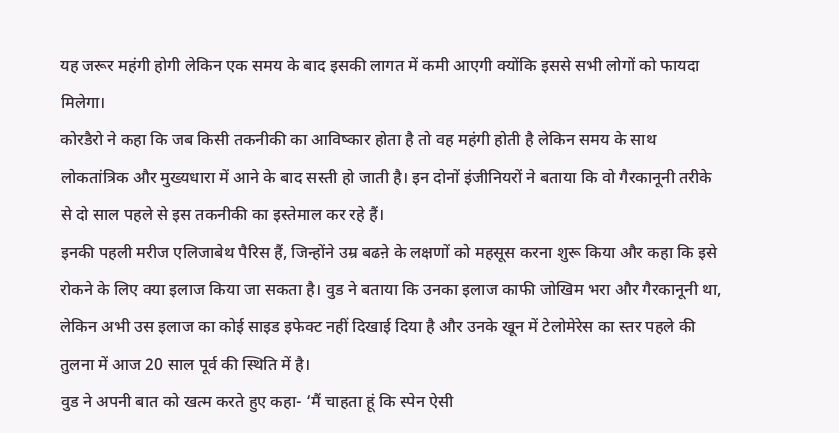यह जरूर महंगी होगी लेकिन एक समय के बाद इसकी लागत में कमी आएगी क्योंकि इससे सभी लोगों को फायदा मिलेगा।
कोरडैरो ने कहा कि जब किसी तकनीकी का आविष्कार होता है तो वह महंगी होती है लेकिन समय के साथ लोकतांत्रिक और मुख्यधारा में आने के बाद सस्ती हो जाती है। इन दोनों इंजीनियरों ने बताया कि वो गैरकानूनी तरीके से दो साल पहले से इस तकनीकी का इस्तेमाल कर रहे हैं।
इनकी पहली मरीज एलिजाबेथ पैरिस हैं, जिन्होंने उम्र बढऩे के लक्षणों को महसूस करना शुरू किया और कहा कि इसे रोकने के लिए क्या इलाज किया जा सकता है। वुड ने बताया कि उनका इलाज काफी जोखिम भरा और गैरकानूनी था, लेकिन अभी उस इलाज का कोई साइड इफेक्ट नहीं दिखाई दिया है और उनके खून में टेलोमेरेस का स्तर पहले की तुलना में आज 20 साल पूर्व की स्थिति में है।
वुड ने अपनी बात को खत्म करते हुए कहा- ‘मैं चाहता हूं कि स्पेन ऐसी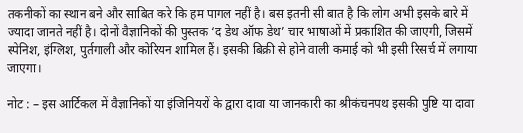तकनीकों का स्थान बने और साबित करे कि हम पागल नहीं है। बस इतनी सी बात है कि लोग अभी इसके बारे में ज्यादा जानते नहीं है। दोनों वैज्ञानिकों की पुस्तक ‘द डेथ ऑफ डेथ’ चार भाषाओं में प्रकाशित की जाएगी, जिसमें स्पेनिश, इंग्लिश, पुर्तगाली और कोरियन शामिल हैं। इसकी बिक्री से होने वाली कमाई को भी इसी रिसर्च में लगाया जाएगा।

नोट : – इस आर्टिकल में वैज्ञानिकों या इंजिनियरों के द्वारा दावा या जानकारी का श्रीकंचनपथ इसकी पुष्टि या दावा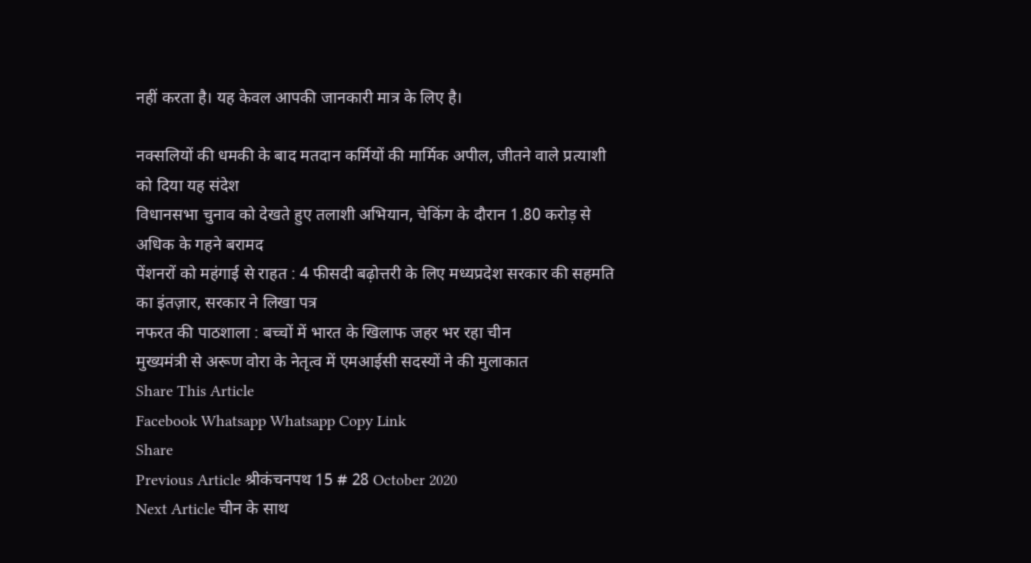नहीं करता है। यह केवल आपकी जानकारी मात्र के लिए है।

नक्सलियों की धमकी के बाद मतदान कर्मियों की मार्मिक अपील, जीतने वाले प्रत्याशी को दिया यह संदेश
विधानसभा चुनाव को देखते हुए तलाशी अभियान, चेकिंग के दौरान 1.80 करोड़ से अधिक के गहने बरामद
पेंशनरों को महंगाई से राहत : 4 फीसदी बढ़ोत्तरी के लिए मध्यप्रदेश सरकार की सहमति का इंतज़ार, सरकार ने लिखा पत्र
नफरत की पाठशाला : बच्चों में भारत के खिलाफ जहर भर रहा चीन
मुख्यमंत्री से अरूण वोरा के नेतृत्व में एमआईसी सदस्यों ने की मुलाकात
Share This Article
Facebook Whatsapp Whatsapp Copy Link
Share
Previous Article श्रीकंचनपथ 15 # 28 October 2020
Next Article चीन के साथ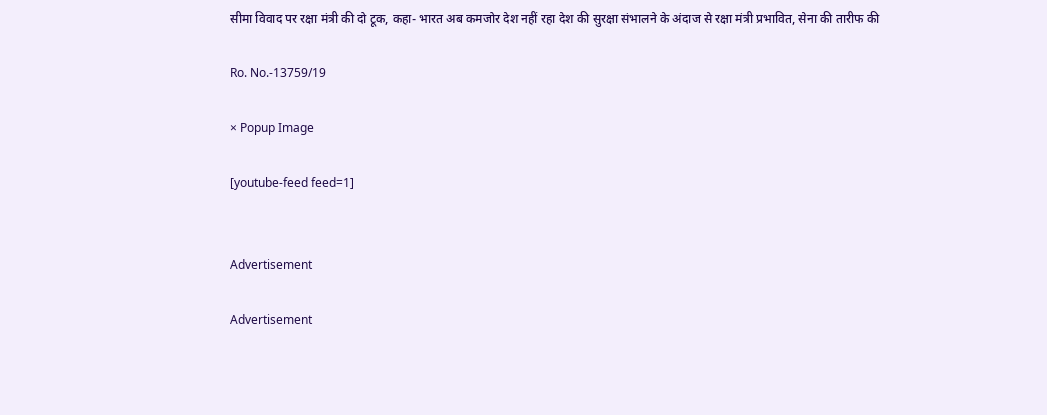सीमा विवाद पर रक्षा मंत्री की दो टूक, कहा- भारत अब कमजोर देश नहीं रहा देश की सुरक्षा संभालने के अंदाज से रक्षा मंत्री प्रभावित, सेना की तारीफ की

Ro. No.-13759/19

× Popup Image

[youtube-feed feed=1]


Advertisement

Advertisement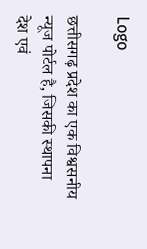Logo

छत्तीसगढ़ प्रदेश का एक विश्वसनीय न्यूज पोर्टल है, जिसकी स्थापना देश एवं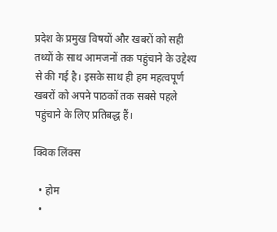प्रदेश के प्रमुख विषयों और खबरों को सही तथ्यों के साथ आमजनों तक पहुंचाने के उद्देश्य से की गई है। इसके साथ ही हम महत्वपूर्ण खबरों को अपने पाठकों तक सबसे पहले पहुंचाने के लिए प्रतिबद्ध हैं।

क्विक लिंक्स

  • होम
  •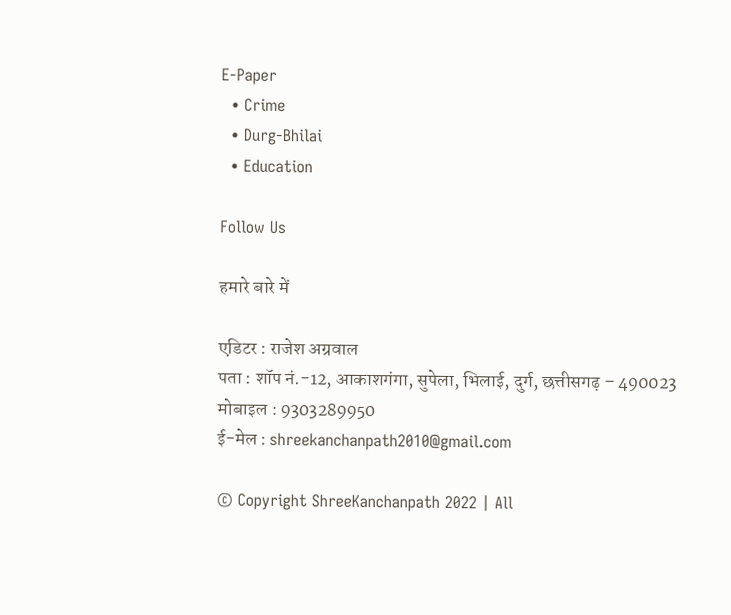E-Paper
  • Crime
  • Durg-Bhilai
  • Education

Follow Us

हमारे बारे में

एडिटर : राजेश अग्रवाल
पता : शॉप नं.-12, आकाशगंगा, सुपेला, भिलाई, दुर्ग, छत्तीसगढ़ – 490023
मोबाइल : 9303289950
ई-मेल : shreekanchanpath2010@gmail.com

© Copyright ShreeKanchanpath 2022 | All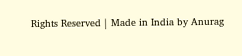Rights Reserved | Made in India by Anurag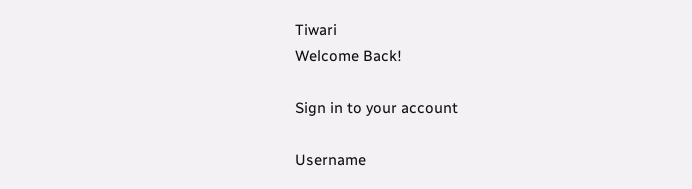Tiwari
Welcome Back!

Sign in to your account

Username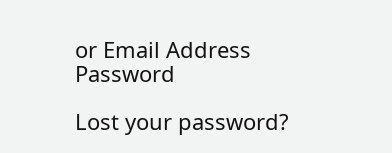or Email Address
Password

Lost your password?